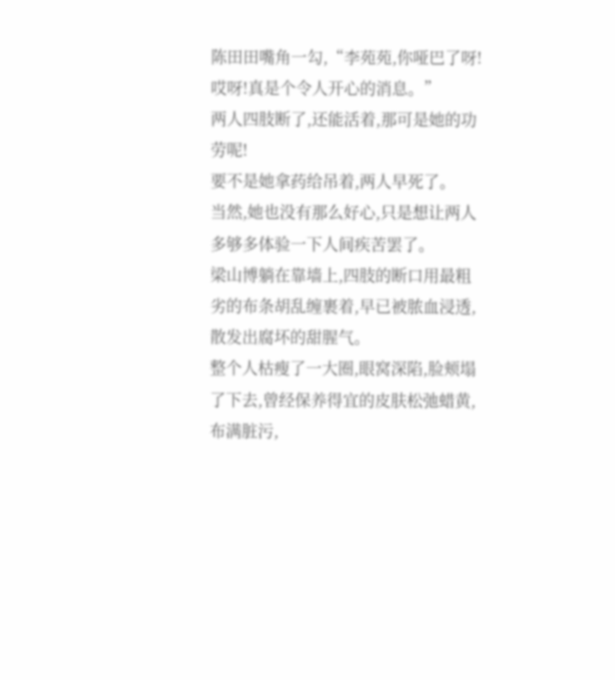陈田田嘴角一勾,“李苑苑,你哑巴了呀!哎呀!真是个令人开心的消息。”
两人四肢断了,还能活着,那可是她的功劳呢!
要不是她拿药给吊着,两人早死了。
当然,她也没有那么好心,只是想让两人多够多体验一下人间疾苦罢了。
梁山博躺在靠墙上,四肢的断口用最粗劣的布条胡乱缠裹着,早已被脓血浸透,散发出腐坏的甜腥气。
整个人枯瘦了一大圈,眼窝深陷,脸颊塌了下去,曾经保养得宜的皮肤松弛蜡黄,布满脏污,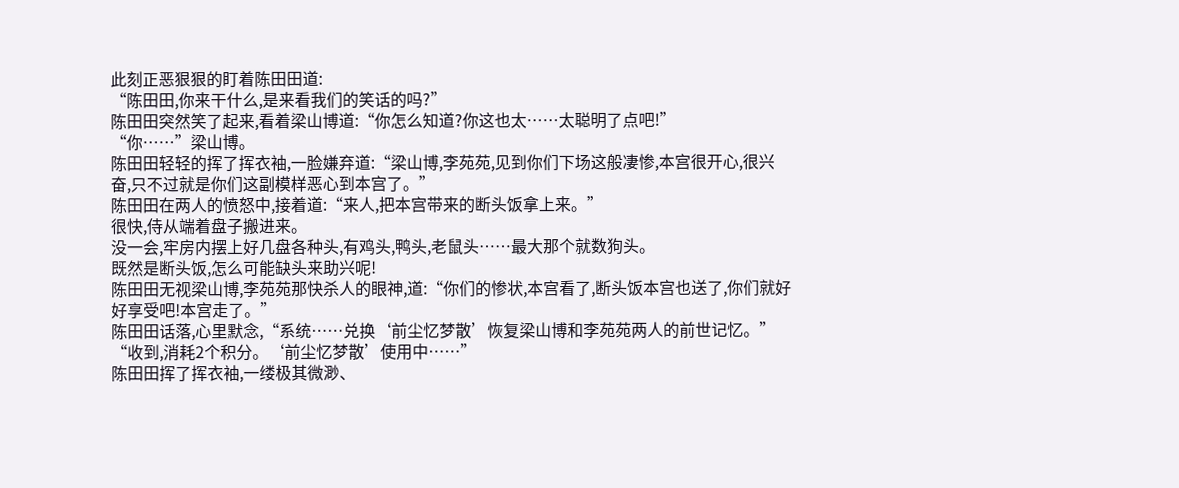此刻正恶狠狠的盯着陈田田道:
“陈田田,你来干什么,是来看我们的笑话的吗?”
陈田田突然笑了起来,看着梁山博道:“你怎么知道?你这也太……太聪明了点吧!”
“你……”梁山博。
陈田田轻轻的挥了挥衣袖,一脸嫌弃道:“梁山博,李苑苑,见到你们下场这般凄惨,本宫很开心,很兴奋,只不过就是你们这副模样恶心到本宫了。”
陈田田在两人的愤怒中,接着道:“来人,把本宫带来的断头饭拿上来。”
很快,侍从端着盘子搬进来。
没一会,牢房内摆上好几盘各种头,有鸡头,鸭头,老鼠头……最大那个就数狗头。
既然是断头饭,怎么可能缺头来助兴呢!
陈田田无视梁山博,李苑苑那快杀人的眼神,道:“你们的惨状,本宫看了,断头饭本宫也送了,你们就好好享受吧!本宫走了。”
陈田田话落,心里默念,“系统……兑换‘前尘忆梦散’恢复梁山博和李苑苑两人的前世记忆。”
“收到,消耗2个积分。‘前尘忆梦散’使用中……”
陈田田挥了挥衣袖,一缕极其微渺、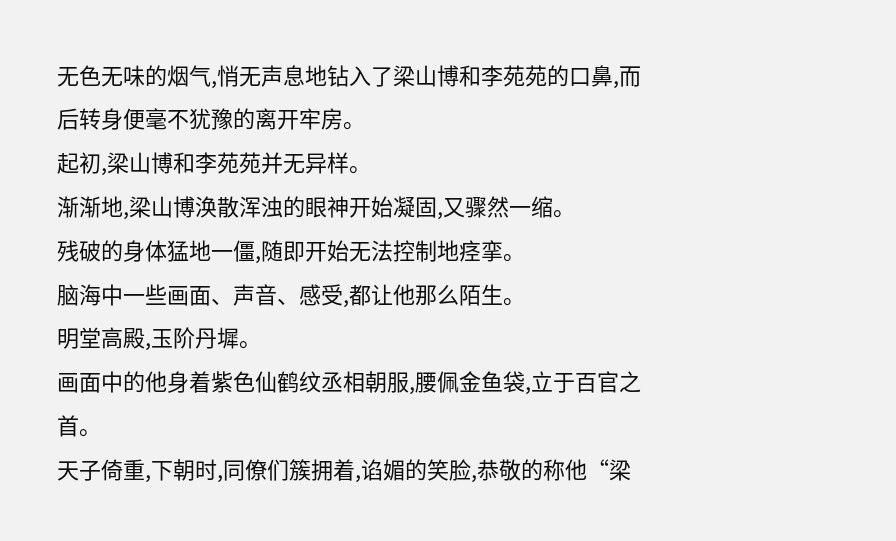无色无味的烟气,悄无声息地钻入了梁山博和李苑苑的口鼻,而后转身便毫不犹豫的离开牢房。
起初,梁山博和李苑苑并无异样。
渐渐地,梁山博涣散浑浊的眼神开始凝固,又骤然一缩。
残破的身体猛地一僵,随即开始无法控制地痉挛。
脑海中一些画面、声音、感受,都让他那么陌生。
明堂高殿,玉阶丹墀。
画面中的他身着紫色仙鹤纹丞相朝服,腰佩金鱼袋,立于百官之首。
天子倚重,下朝时,同僚们簇拥着,谄媚的笑脸,恭敬的称他“梁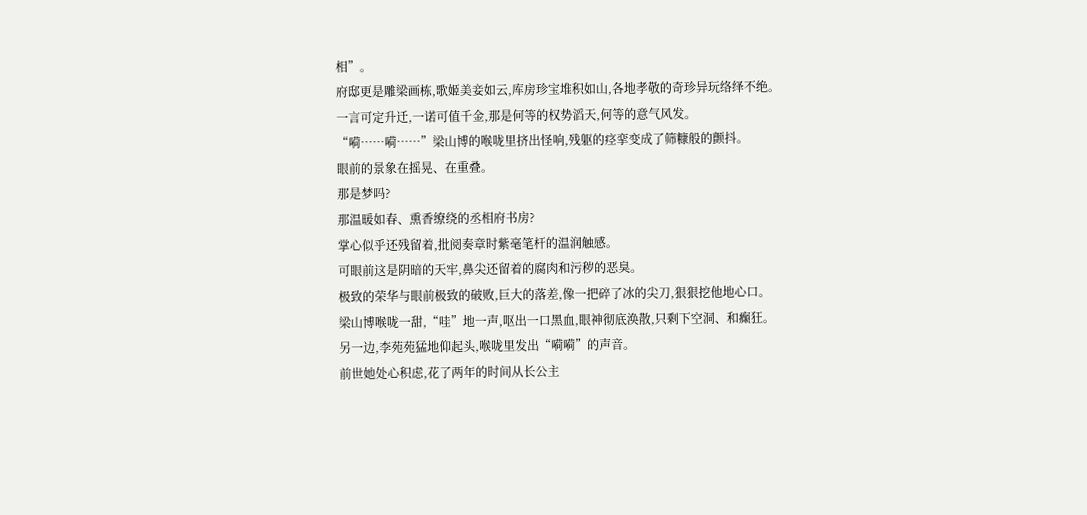相”。
府邸更是雕梁画栋,歌姬美妾如云,库房珍宝堆积如山,各地孝敬的奇珍异玩络绎不绝。
一言可定升迁,一诺可值千金,那是何等的权势滔天,何等的意气风发。
“嗬……嗬……”梁山博的喉咙里挤出怪响,残躯的痉挛变成了筛糠般的颤抖。
眼前的景象在摇晃、在重叠。
那是梦吗?
那温暖如春、熏香缭绕的丞相府书房?
掌心似乎还残留着,批阅奏章时紫毫笔杆的温润触感。
可眼前这是阴暗的天牢,鼻尖还留着的腐肉和污秽的恶臭。
极致的荣华与眼前极致的破败,巨大的落差,像一把碎了冰的尖刀,狠狠挖他地心口。
梁山博喉咙一甜,“哇”地一声,呕出一口黑血,眼神彻底涣散,只剩下空洞、和癫狂。
另一边,李苑苑猛地仰起头,喉咙里发出“嗬嗬”的声音。
前世她处心积虑,花了两年的时间从长公主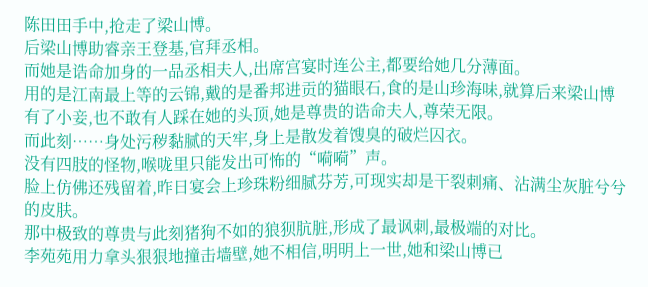陈田田手中,抢走了梁山博。
后梁山博助睿亲王登基,官拜丞相。
而她是诰命加身的一品丞相夫人,出席宫宴时连公主,都要给她几分薄面。
用的是江南最上等的云锦,戴的是番邦进贡的猫眼石,食的是山珍海味,就算后来梁山博有了小妾,也不敢有人踩在她的头顶,她是尊贵的诰命夫人,尊荣无限。
而此刻……身处污秽黏腻的天牢,身上是散发着馊臭的破烂囚衣。
没有四肢的怪物,喉咙里只能发出可怖的“嗬嗬”声。
脸上仿佛还残留着,昨日宴会上珍珠粉细腻芬芳,可现实却是干裂刺痛、沾满尘灰脏兮兮的皮肤。
那中极致的尊贵与此刻猪狗不如的狼狈肮脏,形成了最讽刺,最极端的对比。
李苑苑用力拿头狠狠地撞击墙壁,她不相信,明明上一世,她和梁山博已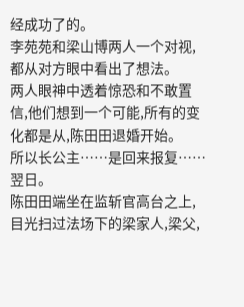经成功了的。
李苑苑和梁山博两人一个对视,都从对方眼中看出了想法。
两人眼神中透着惊恐和不敢置信,他们想到一个可能,所有的变化都是从,陈田田退婚开始。
所以长公主……是回来报复……
翌日。
陈田田端坐在监斩官高台之上,目光扫过法场下的梁家人,梁父,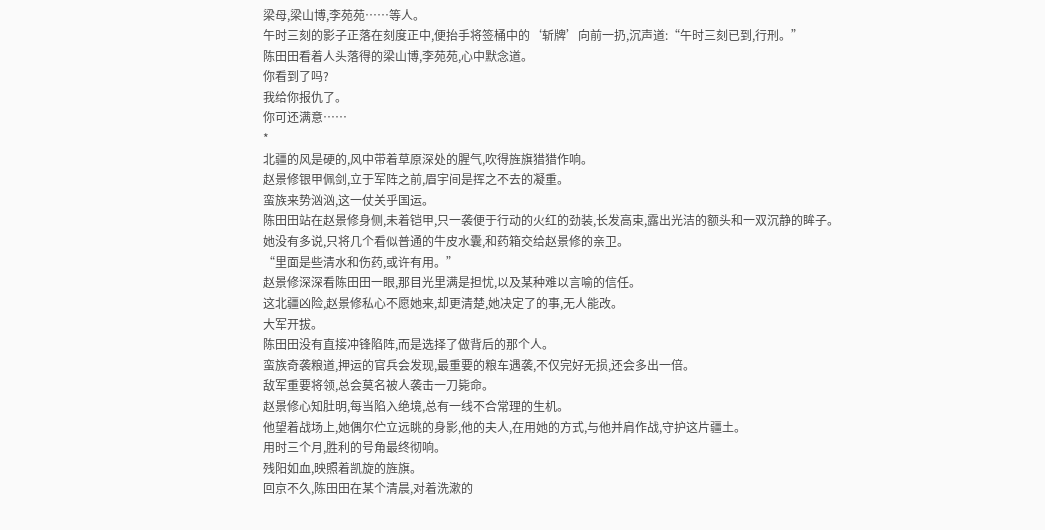梁母,梁山博,李苑苑……等人。
午时三刻的影子正落在刻度正中,便抬手将签桶中的‘斩牌’向前一扔,沉声道:“午时三刻已到,行刑。”
陈田田看着人头落得的梁山博,李苑苑,心中默念道。
你看到了吗?
我给你报仇了。
你可还满意……
*
北疆的风是硬的,风中带着草原深处的腥气,吹得旌旗猎猎作响。
赵景修银甲佩剑,立于军阵之前,眉宇间是挥之不去的凝重。
蛮族来势汹汹,这一仗关乎国运。
陈田田站在赵景修身侧,未着铠甲,只一袭便于行动的火红的劲装,长发高束,露出光洁的额头和一双沉静的眸子。
她没有多说,只将几个看似普通的牛皮水囊,和药箱交给赵景修的亲卫。
“里面是些清水和伤药,或许有用。”
赵景修深深看陈田田一眼,那目光里满是担忧,以及某种难以言喻的信任。
这北疆凶险,赵景修私心不愿她来,却更清楚,她决定了的事,无人能改。
大军开拔。
陈田田没有直接冲锋陷阵,而是选择了做背后的那个人。
蛮族奇袭粮道,押运的官兵会发现,最重要的粮车遇袭,不仅完好无损,还会多出一倍。
敌军重要将领,总会莫名被人袭击一刀毙命。
赵景修心知肚明,每当陷入绝境,总有一线不合常理的生机。
他望着战场上,她偶尔伫立远眺的身影,他的夫人,在用她的方式,与他并肩作战,守护这片疆土。
用时三个月,胜利的号角最终彻响。
残阳如血,映照着凯旋的旌旗。
回京不久,陈田田在某个清晨,对着洗漱的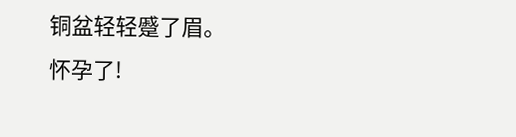铜盆轻轻蹙了眉。
怀孕了!